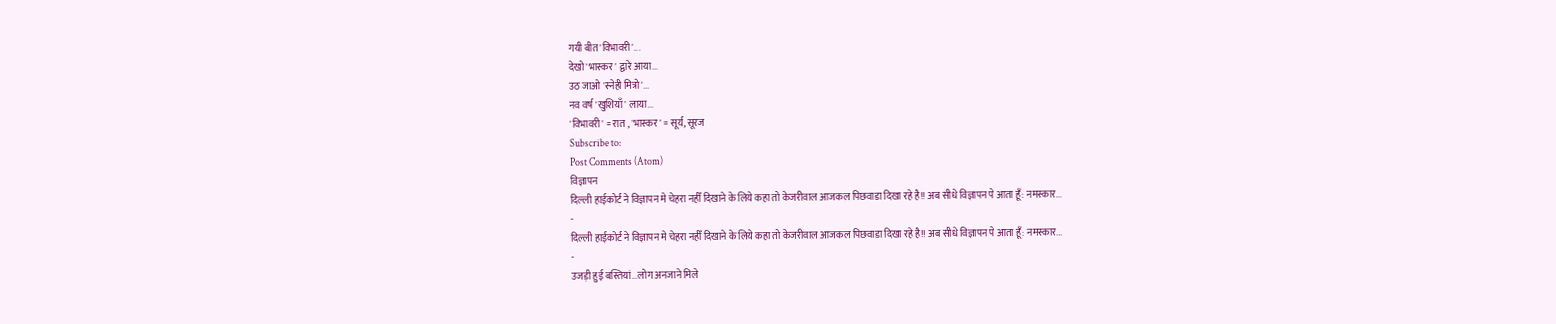गयी बीत 'विभावरी'...
देखो 'भास्कर' द्वारे आया...
उठ जाओ 'स्नेही मित्रो'...
नव वर्ष 'खुशियाँ' लाया...
'विभावरी' = रात , 'भास्कर' = सूर्य, सूरज
Subscribe to:
Post Comments (Atom)
विज्ञापन
दिल्ली हाईकोर्ट ने विज्ञापन मे चेहरा नहीँ दिखाने के लिये कहा तो केजरीवाल आजकल पिछवाडा दिखा रहे है!! अब सीधे विज्ञापन पे आता हूँ: नमस्कार...
-
दिल्ली हाईकोर्ट ने विज्ञापन मे चेहरा नहीँ दिखाने के लिये कहा तो केजरीवाल आजकल पिछवाडा दिखा रहे है!! अब सीधे विज्ञापन पे आता हूँ: नमस्कार...
-
उजड़ी हुई बस्तियां...लोग अनजाने मिले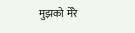मुझको मेंरे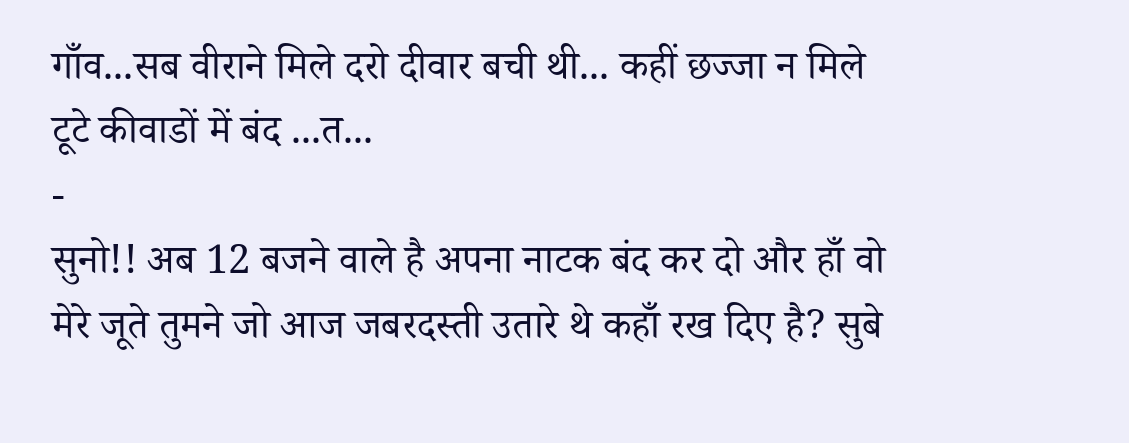गाँव...सब वीराने मिले दरो दीवार बची थी... कहीं छज्जा न मिले टूटे कीवाडों में बंद ...त...
-
सुनो!! अब 12 बजने वाले है अपना नाटक बंद कर दो और हाँ वो मेरे जूते तुमने जो आज जबरदस्ती उतारे थे कहाँ रख दिए है? सुबे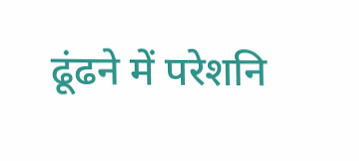ढूंढने में परेशनि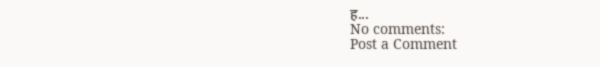ह...
No comments:
Post a Comment